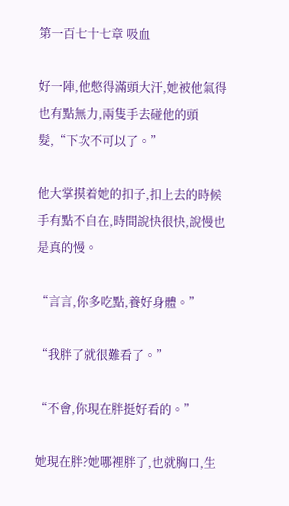第一百七十七章 吸血

好一陣,他憋得滿頭大汗,她被他氣得也有點無力,兩隻手去碰他的頭髮,“下次不可以了。”

他大掌摸着她的扣子,扣上去的時候手有點不自在,時間說快很快,說慢也是真的慢。

“言言,你多吃點,養好身體。”

“我胖了就很難看了。”

“不會,你現在胖挺好看的。”

她現在胖?她哪裡胖了,也就胸口,生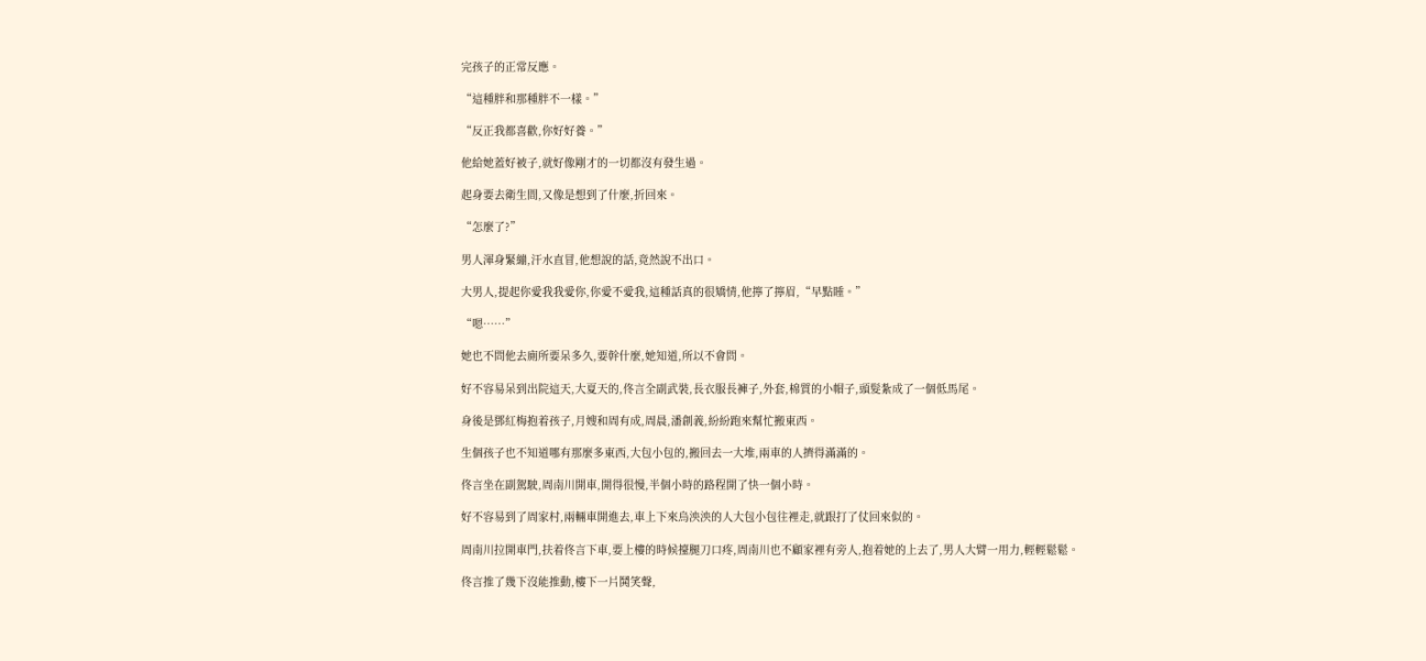完孩子的正常反應。

“這種胖和那種胖不一樣。”

“反正我都喜歡,你好好養。”

他給她蓋好被子,就好像剛才的一切都沒有發生過。

起身要去衛生間,又像是想到了什麼,折回來。

“怎麼了?”

男人渾身緊繃,汗水直冒,他想說的話,竟然說不出口。

大男人,提起你愛我我愛你,你愛不愛我,這種話真的很矯情,他擰了擰眉,“早點睡。”

“嗯……”

她也不問他去廁所要呆多久,要幹什麼,她知道,所以不會問。

好不容易呆到出院這天,大夏天的,佟言全副武裝,長衣服長褲子,外套,棉質的小帽子,頭髮紮成了一個低馬尾。

身後是鄧紅梅抱着孩子,月嫂和周有成,周晨,潘創義,紛紛跑來幫忙搬東西。

生個孩子也不知道哪有那麼多東西,大包小包的,搬回去一大堆,兩車的人擠得滿滿的。

佟言坐在副駕駛,周南川開車,開得很慢,半個小時的路程開了快一個小時。

好不容易到了周家村,兩輛車開進去,車上下來烏泱泱的人大包小包往裡走,就跟打了仗回來似的。

周南川拉開車門,扶着佟言下車,要上樓的時候擡腿刀口疼,周南川也不顧家裡有旁人,抱着她的上去了,男人大臂一用力,輕輕鬆鬆。

佟言推了幾下沒能推動,樓下一片鬨笑聲,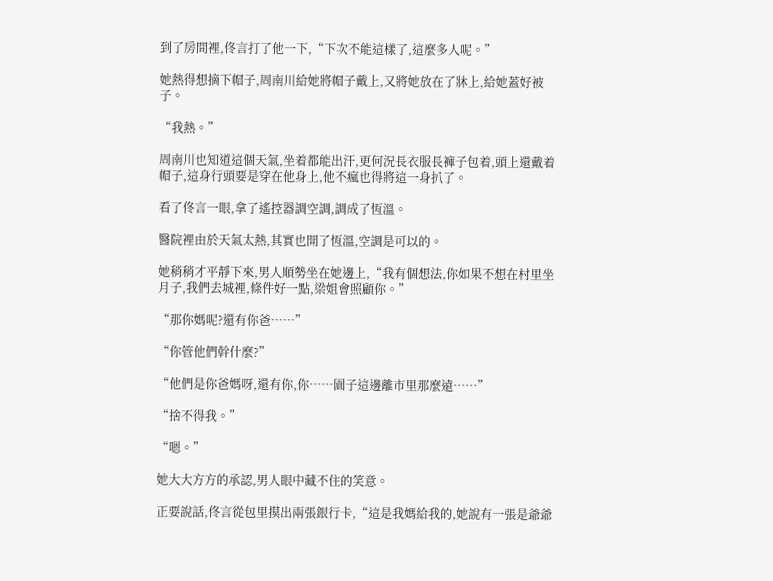到了房間裡,佟言打了他一下,“下次不能這樣了,這麼多人呢。”

她熱得想摘下帽子,周南川給她將帽子戴上,又將她放在了牀上,給她蓋好被子。

“我熱。”

周南川也知道這個天氣,坐着都能出汗,更何況長衣服長褲子包着,頭上還戴着帽子,這身行頭要是穿在他身上,他不瘋也得將這一身扒了。

看了佟言一眼,拿了遙控器調空調,調成了恆溫。

醫院裡由於天氣太熱,其實也開了恆溫,空調是可以的。

她稍稍才平靜下來,男人順勢坐在她邊上,“我有個想法,你如果不想在村里坐月子,我們去城裡,條件好一點,梁姐會照顧你。”

“那你媽呢?還有你爸……”

“你管他們幹什麼?”

“他們是你爸媽呀,還有你,你……園子這邊離市里那麼遠……”

“捨不得我。”

“嗯。”

她大大方方的承認,男人眼中藏不住的笑意。

正要說話,佟言從包里摸出兩張銀行卡,“這是我媽給我的,她說有一張是爺爺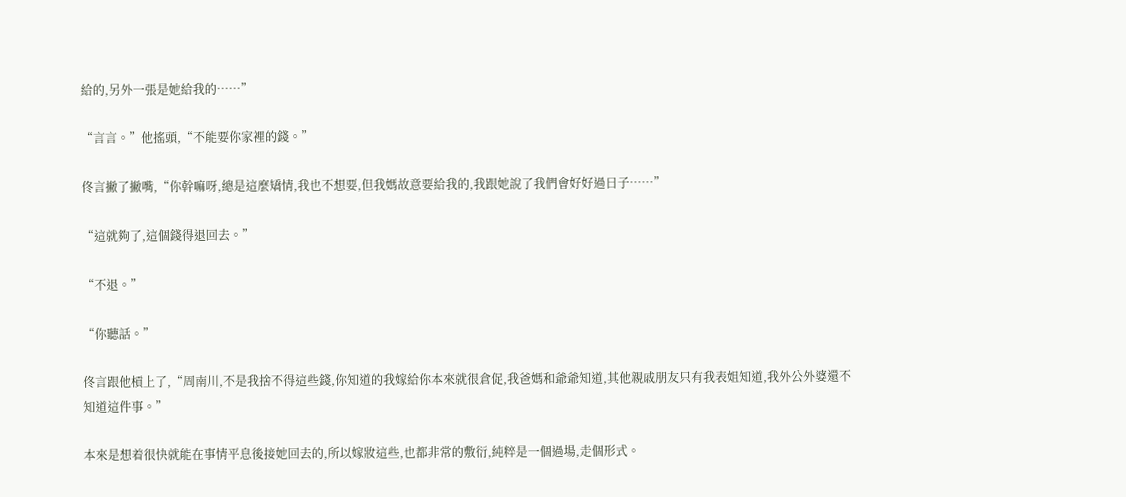給的,另外一張是她給我的……”

“言言。”他搖頭,“不能要你家裡的錢。”

佟言撇了撇嘴,“你幹嘛呀,總是這麼矯情,我也不想要,但我媽故意要給我的,我跟她說了我們會好好過日子……”

“這就夠了,這個錢得退回去。”

“不退。”

“你聽話。”

佟言跟他槓上了,“周南川,不是我捨不得這些錢,你知道的我嫁給你本來就很倉促,我爸媽和爺爺知道,其他親戚朋友只有我表姐知道,我外公外婆還不知道這件事。”

本來是想着很快就能在事情平息後接她回去的,所以嫁妝這些,也都非常的敷衍,純粹是一個過場,走個形式。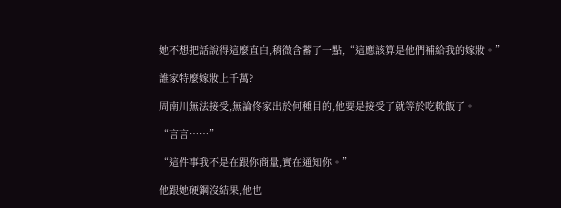她不想把話說得這麼直白,稍微含蓄了一點,“這應該算是他們補給我的嫁妝。”

誰家特麼嫁妝上千萬?

周南川無法接受,無論佟家出於何種目的,他要是接受了就等於吃軟飯了。

“言言……”

“這件事我不是在跟你商量,實在通知你。”

他跟她硬鋼沒結果,他也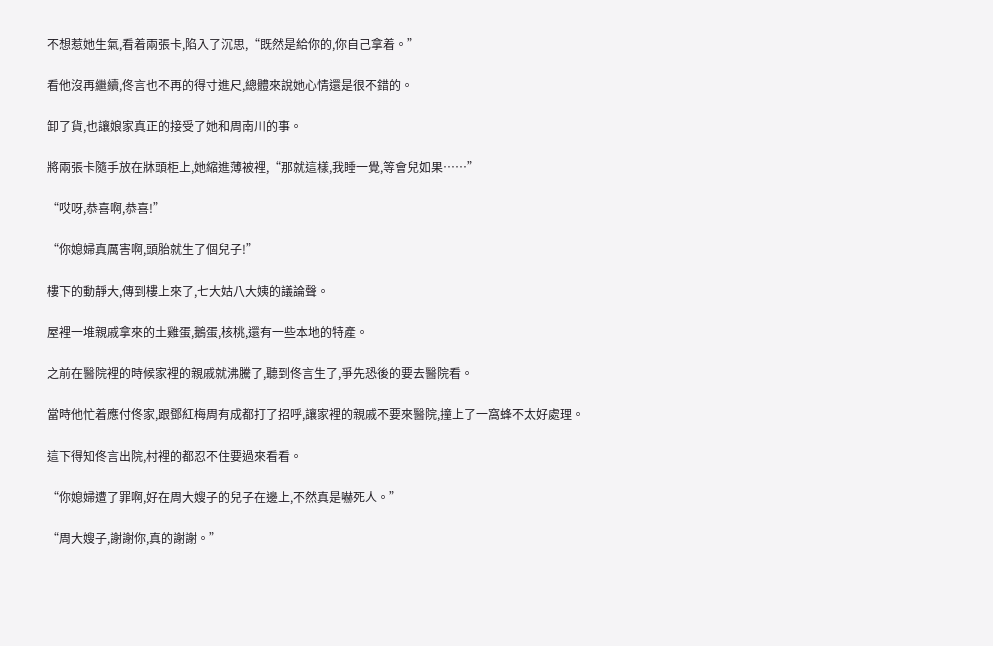不想惹她生氣,看着兩張卡,陷入了沉思,“既然是給你的,你自己拿着。”

看他沒再繼續,佟言也不再的得寸進尺,總體來說她心情還是很不錯的。

卸了貨,也讓娘家真正的接受了她和周南川的事。

將兩張卡隨手放在牀頭柜上,她縮進薄被裡,“那就這樣,我睡一覺,等會兒如果……”

“哎呀,恭喜啊,恭喜!”

“你媳婦真厲害啊,頭胎就生了個兒子!”

樓下的動靜大,傳到樓上來了,七大姑八大姨的議論聲。

屋裡一堆親戚拿來的土雞蛋,鵝蛋,核桃,還有一些本地的特產。

之前在醫院裡的時候家裡的親戚就沸騰了,聽到佟言生了,爭先恐後的要去醫院看。

當時他忙着應付佟家,跟鄧紅梅周有成都打了招呼,讓家裡的親戚不要來醫院,撞上了一窩蜂不太好處理。

這下得知佟言出院,村裡的都忍不住要過來看看。

“你媳婦遭了罪啊,好在周大嫂子的兒子在邊上,不然真是嚇死人。”

“周大嫂子,謝謝你,真的謝謝。”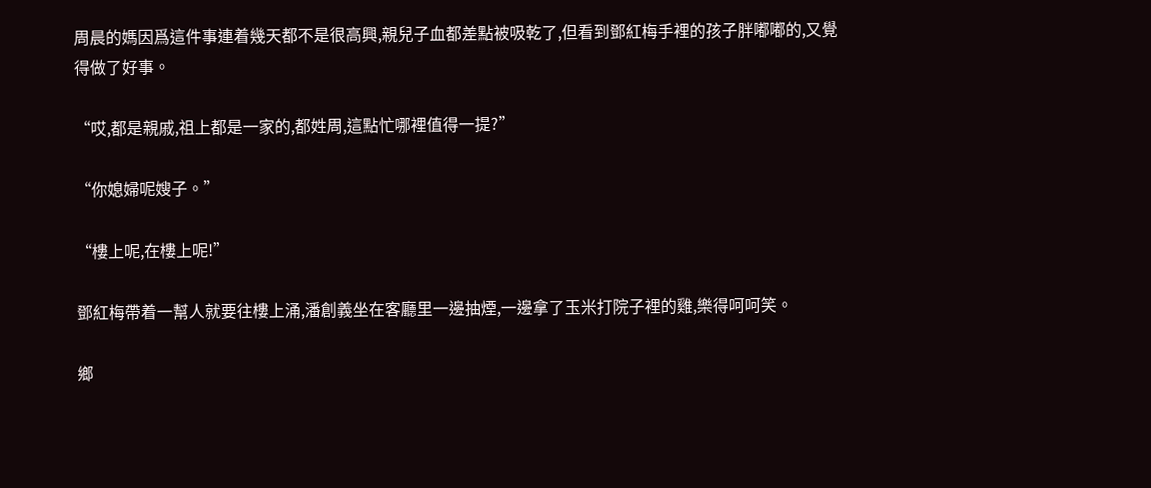周晨的媽因爲這件事連着幾天都不是很高興,親兒子血都差點被吸乾了,但看到鄧紅梅手裡的孩子胖嘟嘟的,又覺得做了好事。

“哎,都是親戚,祖上都是一家的,都姓周,這點忙哪裡值得一提?”

“你媳婦呢嫂子。”

“樓上呢,在樓上呢!”

鄧紅梅帶着一幫人就要往樓上涌,潘創義坐在客廳里一邊抽煙,一邊拿了玉米打院子裡的雞,樂得呵呵笑。

鄉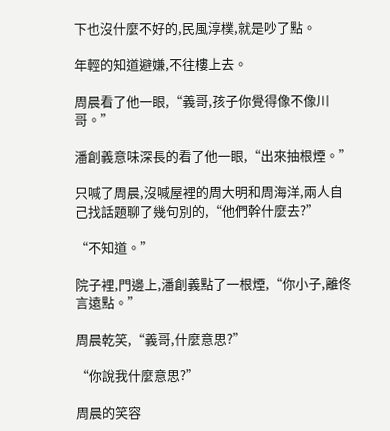下也沒什麼不好的,民風淳樸,就是吵了點。

年輕的知道避嫌,不往樓上去。

周晨看了他一眼,“義哥,孩子你覺得像不像川哥。”

潘創義意味深長的看了他一眼,“出來抽根煙。”

只喊了周晨,沒喊屋裡的周大明和周海洋,兩人自己找話題聊了幾句別的,“他們幹什麼去?”

“不知道。”

院子裡,門邊上,潘創義點了一根煙,“你小子,離佟言遠點。”

周晨乾笑,“義哥,什麼意思?”

“你說我什麼意思?”

周晨的笑容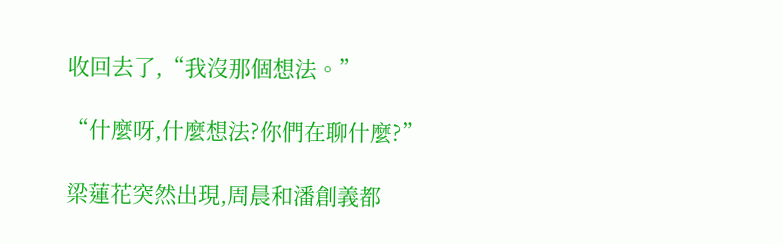收回去了,“我沒那個想法。”

“什麼呀,什麼想法?你們在聊什麼?”

梁蓮花突然出現,周晨和潘創義都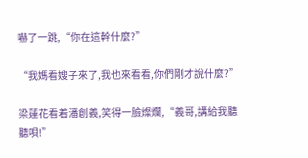嚇了一跳,“你在這幹什麼?”

“我媽看嫂子來了,我也來看看,你們剛才說什麼?”

梁蓮花看着潘創義,笑得一臉燦爛,“義哥,講給我聽聽唄!”